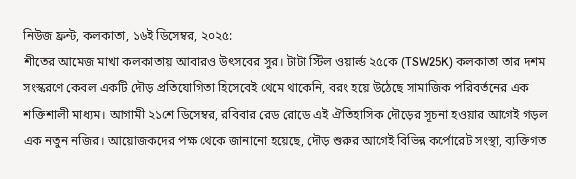নিউজ ফ্রন্ট, কলকাতা, ১৬ই ডিসেম্বর, ২০২৫:
শীতের আমেজ মাখা কলকাতায় আবারও উৎসবের সুর। টাটা স্টিল ওয়ার্ল্ড ২৫কে (TSW25K) কলকাতা তার দশম সংস্করণে কেবল একটি দৌড় প্রতিযোগিতা হিসেবেই থেমে থাকেনি, বরং হয়ে উঠেছে সামাজিক পরিবর্তনের এক শক্তিশালী মাধ্যম। আগামী ২১শে ডিসেম্বর, রবিবার রেড রোডে এই ঐতিহাসিক দৌড়ের সূচনা হওয়ার আগেই গড়ল এক নতুন নজির। আয়োজকদের পক্ষ থেকে জানানো হয়েছে, দৌড় শুরুর আগেই বিভিন্ন কর্পোরেট সংস্থা, ব্যক্তিগত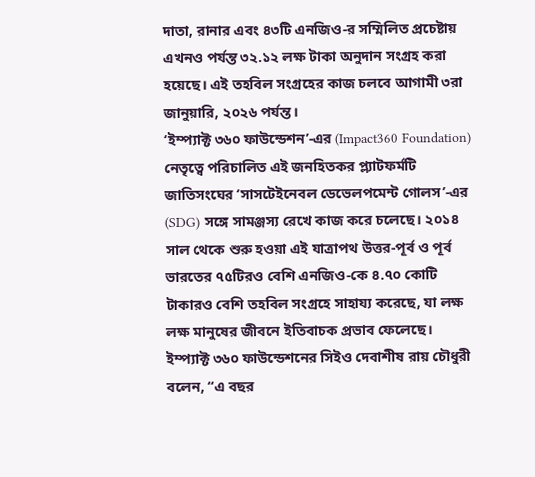দাতা, রানার এবং ৪৩টি এনজিও-র সম্মিলিত প্রচেষ্টায় এখনও পর্যন্ত ৩২.১২ লক্ষ টাকা অনুদান সংগ্রহ করা হয়েছে। এই তহবিল সংগ্রহের কাজ চলবে আগামী ৩রা জানুয়ারি, ২০২৬ পর্যন্ত।
‘ইম্প্যাক্ট ৩৬০ ফাউন্ডেশন’-এর (Impact360 Foundation) নেতৃত্বে পরিচালিত এই জনহিতকর প্ল্যাটফর্মটি জাতিসংঘের ‘সাসটেইনেবল ডেভেলপমেন্ট গোলস’-এর (SDG) সঙ্গে সামঞ্জস্য রেখে কাজ করে চলেছে। ২০১৪ সাল থেকে শুরু হওয়া এই যাত্রাপথ উত্তর-পূর্ব ও পূর্ব ভারতের ৭৫টিরও বেশি এনজিও-কে ৪.৭০ কোটি টাকারও বেশি তহবিল সংগ্রহে সাহায্য করেছে, যা লক্ষ লক্ষ মানুষের জীবনে ইতিবাচক প্রভাব ফেলেছে।
ইম্প্যাক্ট ৩৬০ ফাউন্ডেশনের সিইও দেবাশীষ রায় চৌধুরী বলেন, “এ বছর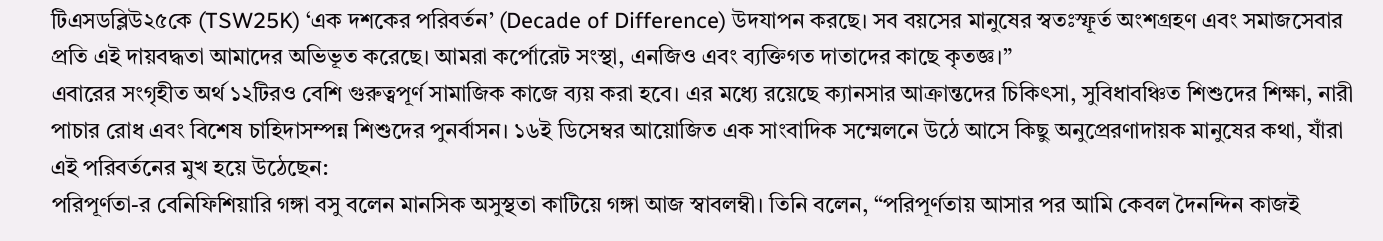টিএসডব্লিউ২৫কে (TSW25K) ‘এক দশকের পরিবর্তন’ (Decade of Difference) উদযাপন করছে। সব বয়সের মানুষের স্বতঃস্ফূর্ত অংশগ্রহণ এবং সমাজসেবার প্রতি এই দায়বদ্ধতা আমাদের অভিভূত করেছে। আমরা কর্পোরেট সংস্থা, এনজিও এবং ব্যক্তিগত দাতাদের কাছে কৃতজ্ঞ।”
এবারের সংগৃহীত অর্থ ১২টিরও বেশি গুরুত্বপূর্ণ সামাজিক কাজে ব্যয় করা হবে। এর মধ্যে রয়েছে ক্যানসার আক্রান্তদের চিকিৎসা, সুবিধাবঞ্চিত শিশুদের শিক্ষা, নারী পাচার রোধ এবং বিশেষ চাহিদাসম্পন্ন শিশুদের পুনর্বাসন। ১৬ই ডিসেম্বর আয়োজিত এক সাংবাদিক সম্মেলনে উঠে আসে কিছু অনুপ্রেরণাদায়ক মানুষের কথা, যাঁরা এই পরিবর্তনের মুখ হয়ে উঠেছেন:
পরিপূর্ণতা-র বেনিফিশিয়ারি গঙ্গা বসু বলেন মানসিক অসুস্থতা কাটিয়ে গঙ্গা আজ স্বাবলম্বী। তিনি বলেন, “পরিপূর্ণতায় আসার পর আমি কেবল দৈনন্দিন কাজই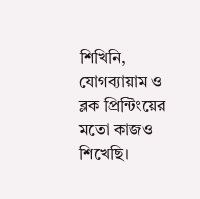শিখিনি, যোগব্যায়াম ও ব্লক প্রিন্টিংয়ের মতো কাজও শিখেছি।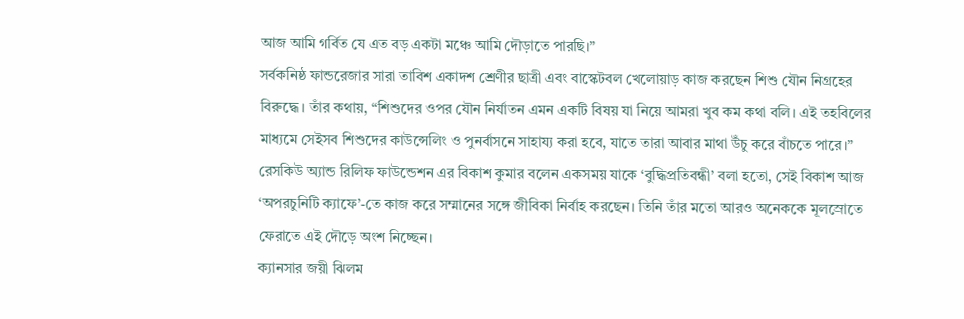আজ আমি গর্বিত যে এত বড় একটা মঞ্চে আমি দৌড়াতে পারছি।”
সর্বকনিষ্ঠ ফান্ডরেজার সারা তাবিশ একাদশ শ্রেণীর ছাত্রী এবং বাস্কেটবল খেলোয়াড় কাজ করছেন শিশু যৌন নিগ্রহের বিরুদ্ধে। তাঁর কথায়, “শিশুদের ওপর যৌন নির্যাতন এমন একটি বিষয় যা নিয়ে আমরা খুব কম কথা বলি। এই তহবিলের মাধ্যমে সেইসব শিশুদের কাউন্সেলিং ও পুনর্বাসনে সাহায্য করা হবে, যাতে তারা আবার মাথা উঁচু করে বাঁচতে পারে।”
রেসকিউ অ্যান্ড রিলিফ ফাউন্ডেশন এর বিকাশ কুমার বলেন একসময় যাকে ‘বুদ্ধিপ্রতিবন্ধী’ বলা হতো, সেই বিকাশ আজ ‘অপরচুনিটি ক্যাফে’-তে কাজ করে সম্মানের সঙ্গে জীবিকা নির্বাহ করছেন। তিনি তাঁর মতো আরও অনেককে মূলস্রোতে ফেরাতে এই দৌড়ে অংশ নিচ্ছেন।
ক্যানসার জয়ী ঝিলম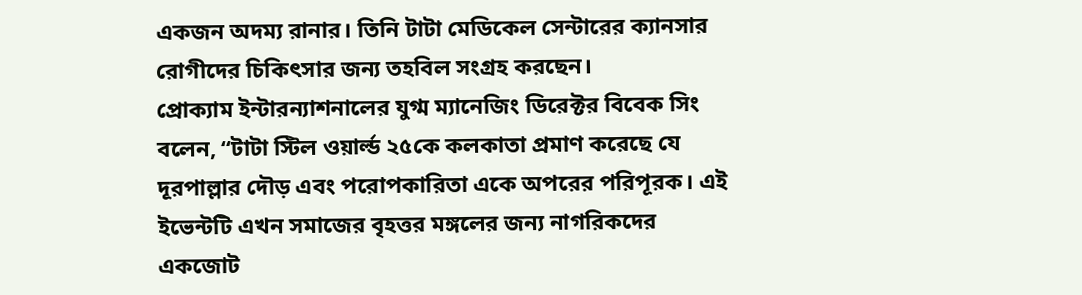একজন অদম্য রানার। তিনি টাটা মেডিকেল সেন্টারের ক্যানসার রোগীদের চিকিৎসার জন্য তহবিল সংগ্রহ করছেন।
প্রোক্যাম ইন্টারন্যাশনালের যুগ্ম ম্যানেজিং ডিরেক্টর বিবেক সিং বলেন, “টাটা স্টিল ওয়ার্ল্ড ২৫কে কলকাতা প্রমাণ করেছে যে দূরপাল্লার দৌড় এবং পরোপকারিতা একে অপরের পরিপূরক। এই ইভেন্টটি এখন সমাজের বৃহত্তর মঙ্গলের জন্য নাগরিকদের একজোট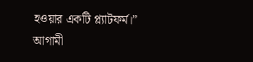হওয়ার একটি প্ল্যাটফর্ম।”
আগামী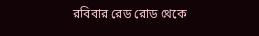রবিবার রেড রোড থেকে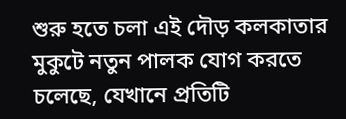শুরু হতে চলা এই দৌড় কলকাতার মুকুটে নতুন পালক যোগ করতে চলেছে, যেখানে প্রতিটি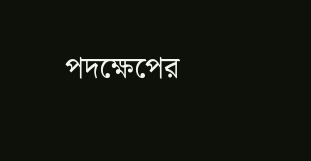পদক্ষেপের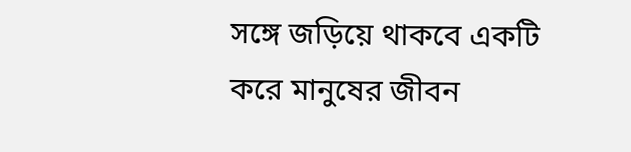সঙ্গে জড়িয়ে থাকবে একটি করে মানুষের জীবন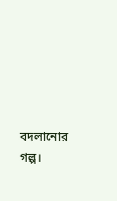বদলানোর গল্প।